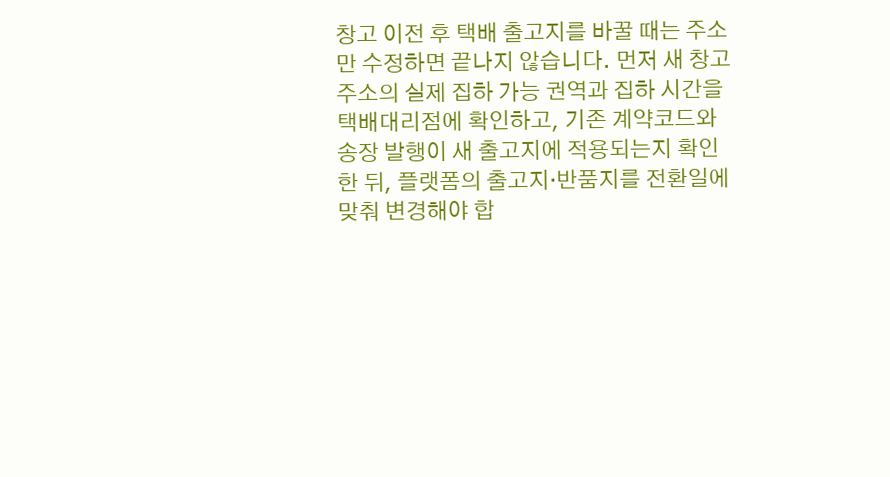창고 이전 후 택배 출고지를 바꿀 때는 주소만 수정하면 끝나지 않습니다. 먼저 새 창고 주소의 실제 집하 가능 권역과 집하 시간을 택배대리점에 확인하고, 기존 계약코드와 송장 발행이 새 출고지에 적용되는지 확인한 뒤, 플랫폼의 출고지·반품지를 전환일에 맞춰 변경해야 합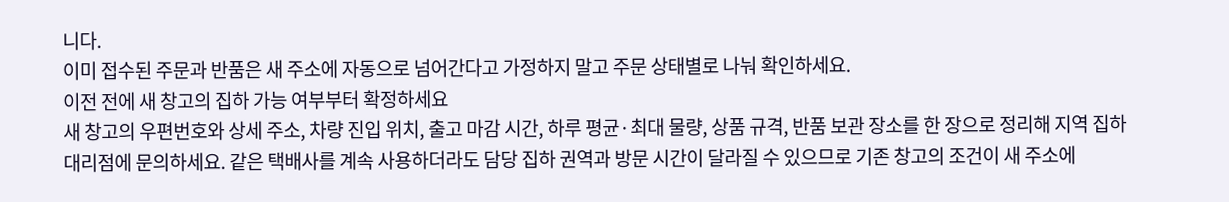니다.
이미 접수된 주문과 반품은 새 주소에 자동으로 넘어간다고 가정하지 말고 주문 상태별로 나눠 확인하세요.
이전 전에 새 창고의 집하 가능 여부부터 확정하세요
새 창고의 우편번호와 상세 주소, 차량 진입 위치, 출고 마감 시간, 하루 평균·최대 물량, 상품 규격, 반품 보관 장소를 한 장으로 정리해 지역 집하대리점에 문의하세요. 같은 택배사를 계속 사용하더라도 담당 집하 권역과 방문 시간이 달라질 수 있으므로 기존 창고의 조건이 새 주소에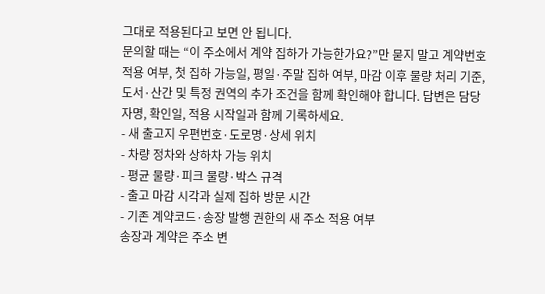그대로 적용된다고 보면 안 됩니다.
문의할 때는 “이 주소에서 계약 집하가 가능한가요?”만 묻지 말고 계약번호 적용 여부, 첫 집하 가능일, 평일·주말 집하 여부, 마감 이후 물량 처리 기준, 도서·산간 및 특정 권역의 추가 조건을 함께 확인해야 합니다. 답변은 담당자명, 확인일, 적용 시작일과 함께 기록하세요.
- 새 출고지 우편번호·도로명·상세 위치
- 차량 정차와 상하차 가능 위치
- 평균 물량·피크 물량·박스 규격
- 출고 마감 시각과 실제 집하 방문 시간
- 기존 계약코드·송장 발행 권한의 새 주소 적용 여부
송장과 계약은 주소 변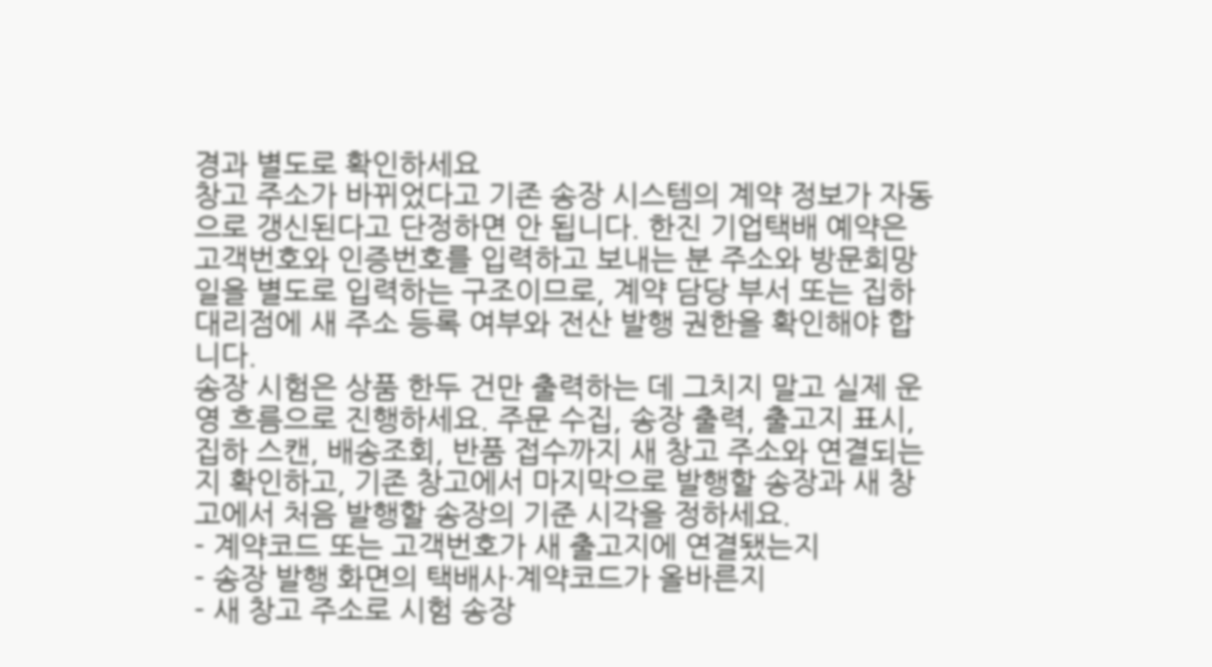경과 별도로 확인하세요
창고 주소가 바뀌었다고 기존 송장 시스템의 계약 정보가 자동으로 갱신된다고 단정하면 안 됩니다. 한진 기업택배 예약은 고객번호와 인증번호를 입력하고 보내는 분 주소와 방문희망일을 별도로 입력하는 구조이므로, 계약 담당 부서 또는 집하대리점에 새 주소 등록 여부와 전산 발행 권한을 확인해야 합니다.
송장 시험은 상품 한두 건만 출력하는 데 그치지 말고 실제 운영 흐름으로 진행하세요. 주문 수집, 송장 출력, 출고지 표시, 집하 스캔, 배송조회, 반품 접수까지 새 창고 주소와 연결되는지 확인하고, 기존 창고에서 마지막으로 발행할 송장과 새 창고에서 처음 발행할 송장의 기준 시각을 정하세요.
- 계약코드 또는 고객번호가 새 출고지에 연결됐는지
- 송장 발행 화면의 택배사·계약코드가 올바른지
- 새 창고 주소로 시험 송장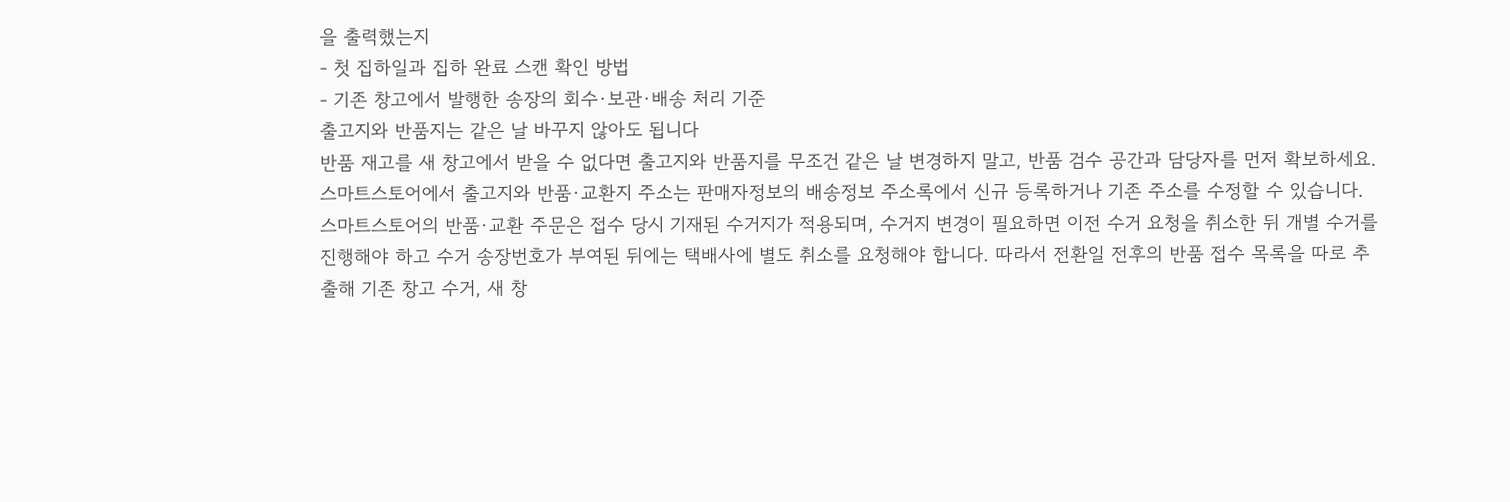을 출력했는지
- 첫 집하일과 집하 완료 스캔 확인 방법
- 기존 창고에서 발행한 송장의 회수·보관·배송 처리 기준
출고지와 반품지는 같은 날 바꾸지 않아도 됩니다
반품 재고를 새 창고에서 받을 수 없다면 출고지와 반품지를 무조건 같은 날 변경하지 말고, 반품 검수 공간과 담당자를 먼저 확보하세요. 스마트스토어에서 출고지와 반품·교환지 주소는 판매자정보의 배송정보 주소록에서 신규 등록하거나 기존 주소를 수정할 수 있습니다.
스마트스토어의 반품·교환 주문은 접수 당시 기재된 수거지가 적용되며, 수거지 변경이 필요하면 이전 수거 요청을 취소한 뒤 개별 수거를 진행해야 하고 수거 송장번호가 부여된 뒤에는 택배사에 별도 취소를 요청해야 합니다. 따라서 전환일 전후의 반품 접수 목록을 따로 추출해 기존 창고 수거, 새 창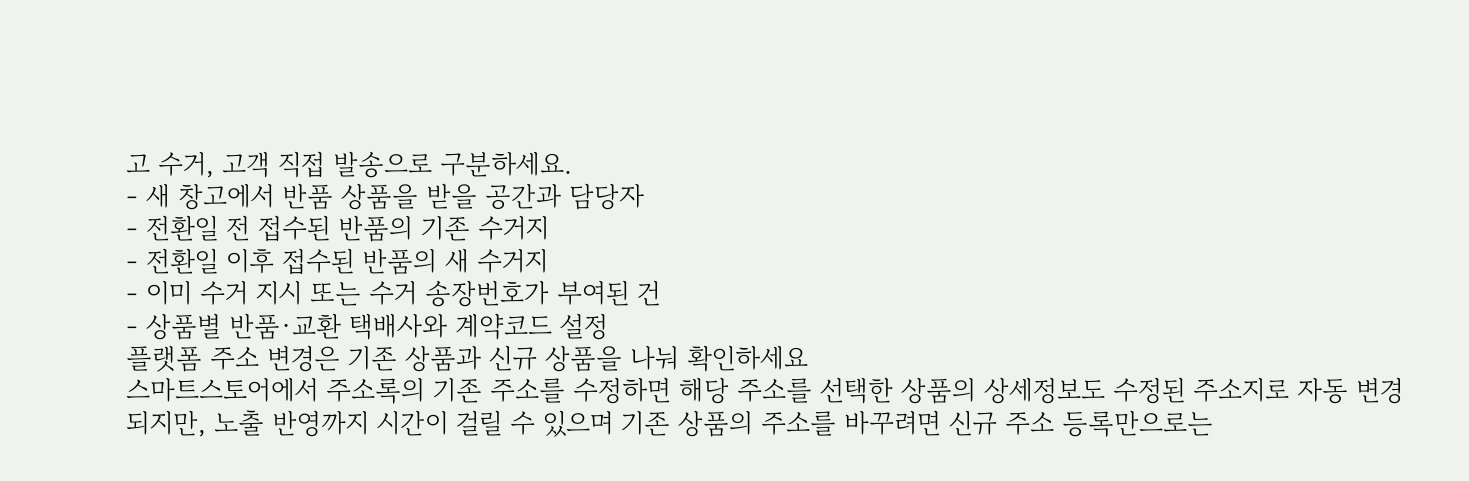고 수거, 고객 직접 발송으로 구분하세요.
- 새 창고에서 반품 상품을 받을 공간과 담당자
- 전환일 전 접수된 반품의 기존 수거지
- 전환일 이후 접수된 반품의 새 수거지
- 이미 수거 지시 또는 수거 송장번호가 부여된 건
- 상품별 반품·교환 택배사와 계약코드 설정
플랫폼 주소 변경은 기존 상품과 신규 상품을 나눠 확인하세요
스마트스토어에서 주소록의 기존 주소를 수정하면 해당 주소를 선택한 상품의 상세정보도 수정된 주소지로 자동 변경되지만, 노출 반영까지 시간이 걸릴 수 있으며 기존 상품의 주소를 바꾸려면 신규 주소 등록만으로는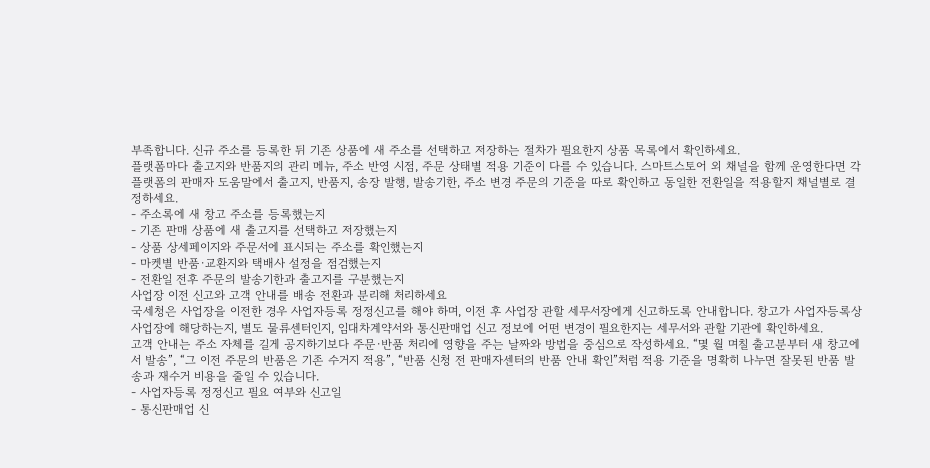부족합니다. 신규 주소를 등록한 뒤 기존 상품에 새 주소를 선택하고 저장하는 절차가 필요한지 상품 목록에서 확인하세요.
플랫폼마다 출고지와 반품지의 관리 메뉴, 주소 반영 시점, 주문 상태별 적용 기준이 다를 수 있습니다. 스마트스토어 외 채널을 함께 운영한다면 각 플랫폼의 판매자 도움말에서 출고지, 반품지, 송장 발행, 발송기한, 주소 변경 주문의 기준을 따로 확인하고 동일한 전환일을 적용할지 채널별로 결정하세요.
- 주소록에 새 창고 주소를 등록했는지
- 기존 판매 상품에 새 출고지를 선택하고 저장했는지
- 상품 상세페이지와 주문서에 표시되는 주소를 확인했는지
- 마켓별 반품·교환지와 택배사 설정을 점검했는지
- 전환일 전후 주문의 발송기한과 출고지를 구분했는지
사업장 이전 신고와 고객 안내를 배송 전환과 분리해 처리하세요
국세청은 사업장을 이전한 경우 사업자등록 정정신고를 해야 하며, 이전 후 사업장 관할 세무서장에게 신고하도록 안내합니다. 창고가 사업자등록상 사업장에 해당하는지, 별도 물류센터인지, 임대차계약서와 통신판매업 신고 정보에 어떤 변경이 필요한지는 세무서와 관할 기관에 확인하세요.
고객 안내는 주소 자체를 길게 공지하기보다 주문·반품 처리에 영향을 주는 날짜와 방법을 중심으로 작성하세요. “몇 월 며칠 출고분부터 새 창고에서 발송”, “그 이전 주문의 반품은 기존 수거지 적용”, “반품 신청 전 판매자센터의 반품 안내 확인”처럼 적용 기준을 명확히 나누면 잘못된 반품 발송과 재수거 비용을 줄일 수 있습니다.
- 사업자등록 정정신고 필요 여부와 신고일
- 통신판매업 신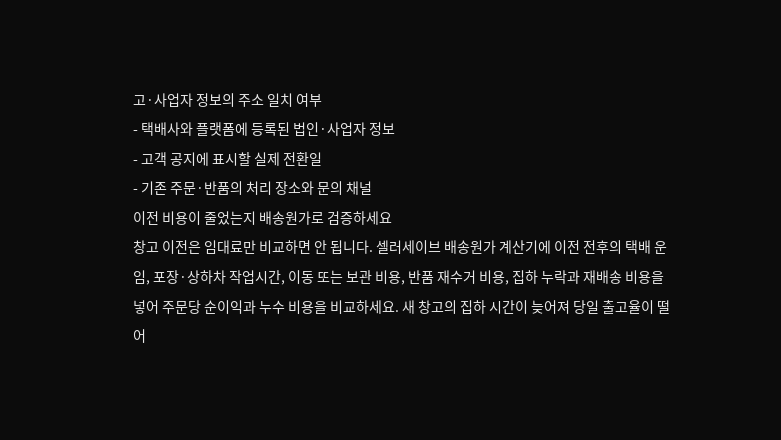고·사업자 정보의 주소 일치 여부
- 택배사와 플랫폼에 등록된 법인·사업자 정보
- 고객 공지에 표시할 실제 전환일
- 기존 주문·반품의 처리 장소와 문의 채널
이전 비용이 줄었는지 배송원가로 검증하세요
창고 이전은 임대료만 비교하면 안 됩니다. 셀러세이브 배송원가 계산기에 이전 전후의 택배 운임, 포장·상하차 작업시간, 이동 또는 보관 비용, 반품 재수거 비용, 집하 누락과 재배송 비용을 넣어 주문당 순이익과 누수 비용을 비교하세요. 새 창고의 집하 시간이 늦어져 당일 출고율이 떨어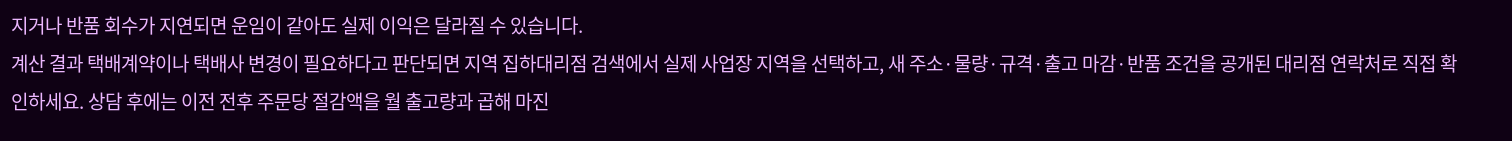지거나 반품 회수가 지연되면 운임이 같아도 실제 이익은 달라질 수 있습니다.
계산 결과 택배계약이나 택배사 변경이 필요하다고 판단되면 지역 집하대리점 검색에서 실제 사업장 지역을 선택하고, 새 주소·물량·규격·출고 마감·반품 조건을 공개된 대리점 연락처로 직접 확인하세요. 상담 후에는 이전 전후 주문당 절감액을 월 출고량과 곱해 마진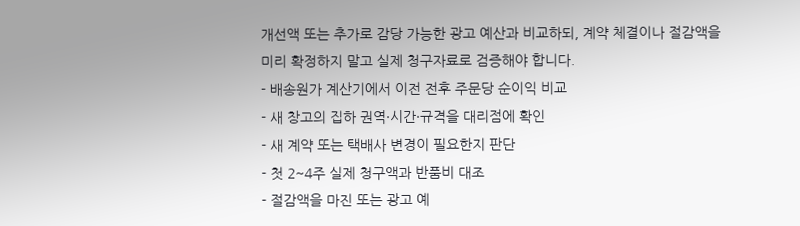개선액 또는 추가로 감당 가능한 광고 예산과 비교하되, 계약 체결이나 절감액을 미리 확정하지 말고 실제 청구자료로 검증해야 합니다.
- 배송원가 계산기에서 이전 전후 주문당 순이익 비교
- 새 창고의 집하 권역·시간·규격을 대리점에 확인
- 새 계약 또는 택배사 변경이 필요한지 판단
- 첫 2~4주 실제 청구액과 반품비 대조
- 절감액을 마진 또는 광고 예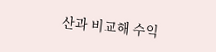산과 비교해 수익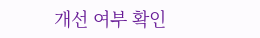개선 여부 확인